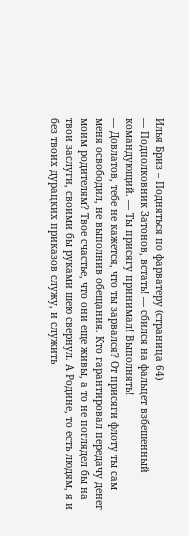Илья Бриз – Подняться по фарватеру (страница 64)
— Подполковник Затонов, встать! — сбился на фальцет взбешенный командующий. — Ты присягу принимал! Выполнять!
— Довлатов, тебе не кажется, что ты зарвался? От присяги флоту ты сам меня освободил, не выполнив обещания. Кто гарантировал передачу денег моим родителям? Твое счастье, что они еще живы, а то не поглядел бы на твои заслуги, своими бы руками шею свернул. А Родине, то есть людям, я и без твоих дурацких приказов служу, и служить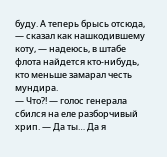буду. А теперь брысь отсюда, — сказал как нашкодившему коту, — надеюсь, в штабе флота найдется кто-нибудь, кто меньше замарал честь мундира.
— Что?! — голос генерала сбился на еле разборчивый хрип. — Да ты… Да я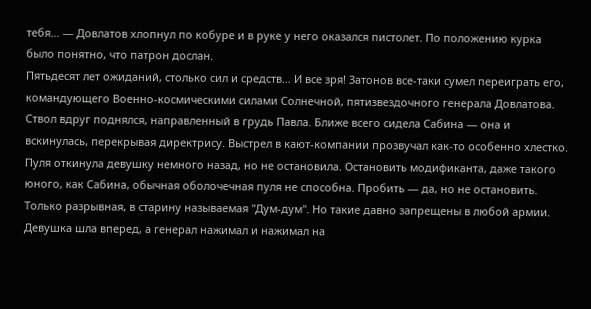тебя… — Довлатов хлопнул по кобуре и в руке у него оказался пистолет. По положению курка было понятно, что патрон дослан.
Пятьдесят лет ожиданий, столько сил и средств… И все зря! Затонов все-таки сумел переиграть его, командующего Военно-космическими силами Солнечной, пятизвездочного генерала Довлатова.
Ствол вдруг поднялся, направленный в грудь Павла. Ближе всего сидела Сабина — она и вскинулась, перекрывая директрису. Выстрел в кают-компании прозвучал как-то особенно хлестко. Пуля откинула девушку немного назад, но не остановила. Остановить модификанта, даже такого юного, как Сабина, обычная оболочечная пуля не способна. Пробить — да, но не остановить. Только разрывная, в старину называемая "Дум-дум". Но такие давно запрещены в любой армии. Девушка шла вперед, а генерал нажимал и нажимал на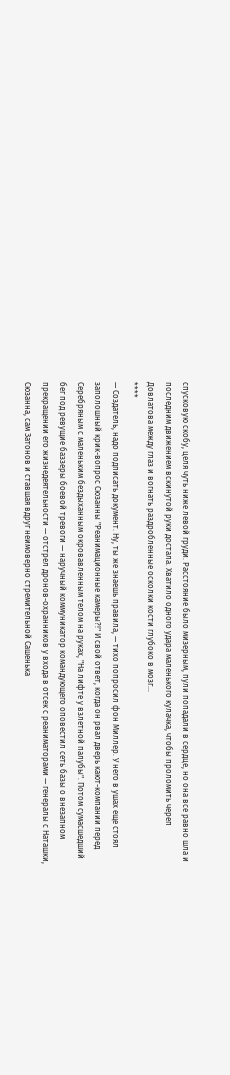спусковую скобу, целя чуть ниже левой груди. Расстояние было мизерным, пули попадали в сердце, но она все равно шла и последним движением вскинутой руки достала. Хватило одного удара маленького кулачка, чтобы проломить череп Довлатова между глаз и вогнать раздробленные осколки кости глубоко в мозг…
****
— Создатель, надо подписать документ. Ну, ты же знаешь правила, — тихо попросил фон Миллер. У него в ушах еще стоял заполошный крик-вопрос Сюзанны "Реанимационные камеры?!" И свой ответ, когда он рвал дверь кают-компании перед Серебряным с маленьким бездыханным окровавленным телом на руках, "На лифте у взлетной палубы". Потом сумасшедший бег под ревущие баззеры боевой тревоги — наручный коммуникатор командующего оповестил сеть базы о внезапном прекращении его жизнедеятельности — отстрел дронов-охранников у входа в отсек с реаниматорами — генералы с Наташки, Сюзанна, сам Затонов и ставшая вдруг неимоверно стремительной Сашенька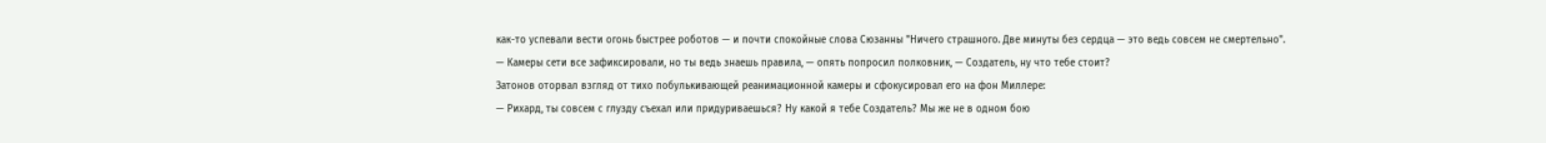как-то успевали вести огонь быстрее роботов — и почти спокойные слова Сюзанны "Ничего страшного. Две минуты без сердца — это ведь совсем не смертельно".
— Камеры сети все зафиксировали, но ты ведь знаешь правила, — опять попросил полковник, — Создатель, ну что тебе стоит?
Затонов оторвал взгляд от тихо побулькивающей реанимационной камеры и сфокусировал его на фон Миллере:
— Рихард, ты совсем с глузду съехал или придуриваешься? Ну какой я тебе Создатель? Мы же не в одном бою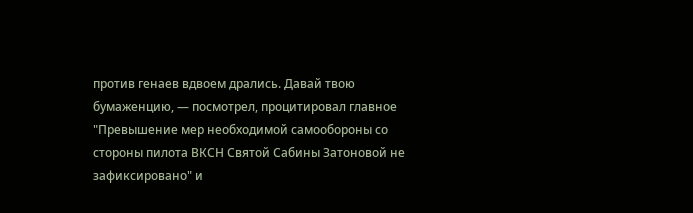против генаев вдвоем дрались. Давай твою бумаженцию, — посмотрел, процитировал главное "Превышение мер необходимой самообороны со стороны пилота ВКСН Святой Сабины Затоновой не зафиксировано" и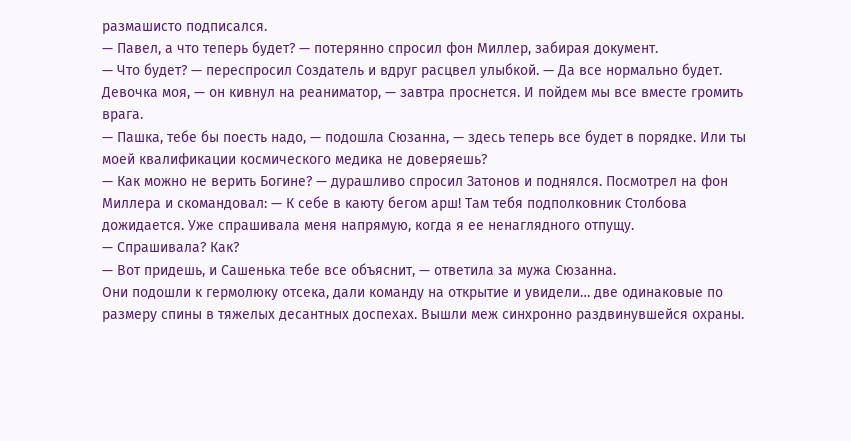размашисто подписался.
— Павел, а что теперь будет? — потерянно спросил фон Миллер, забирая документ.
— Что будет? — переспросил Создатель и вдруг расцвел улыбкой. — Да все нормально будет. Девочка моя, — он кивнул на реаниматор, — завтра проснется. И пойдем мы все вместе громить врага.
— Пашка, тебе бы поесть надо, — подошла Сюзанна, — здесь теперь все будет в порядке. Или ты моей квалификации космического медика не доверяешь?
— Как можно не верить Богине? — дурашливо спросил Затонов и поднялся. Посмотрел на фон Миллера и скомандовал: — К себе в каюту бегом арш! Там тебя подполковник Столбова дожидается. Уже спрашивала меня напрямую, когда я ее ненаглядного отпущу.
— Спрашивала? Как?
— Вот придешь, и Сашенька тебе все объяснит, — ответила за мужа Сюзанна.
Они подошли к гермолюку отсека, дали команду на открытие и увидели… две одинаковые по размеру спины в тяжелых десантных доспехах. Вышли меж синхронно раздвинувшейся охраны.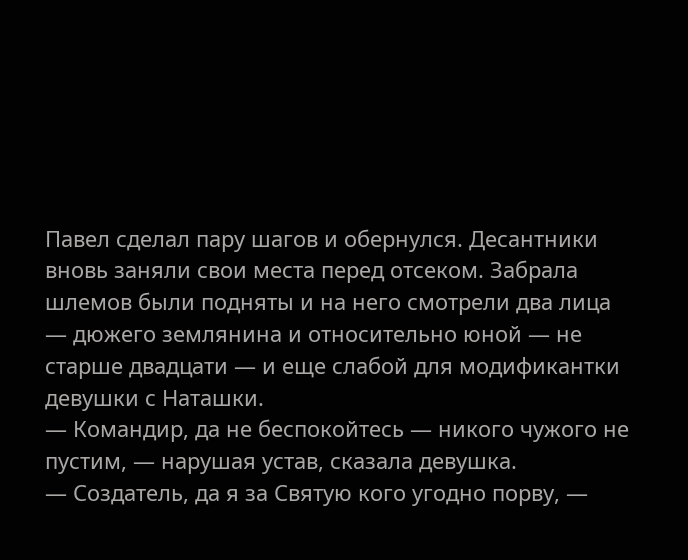Павел сделал пару шагов и обернулся. Десантники вновь заняли свои места перед отсеком. Забрала шлемов были подняты и на него смотрели два лица — дюжего землянина и относительно юной — не старше двадцати — и еще слабой для модификантки девушки с Наташки.
— Командир, да не беспокойтесь — никого чужого не пустим, — нарушая устав, сказала девушка.
— Создатель, да я за Святую кого угодно порву, —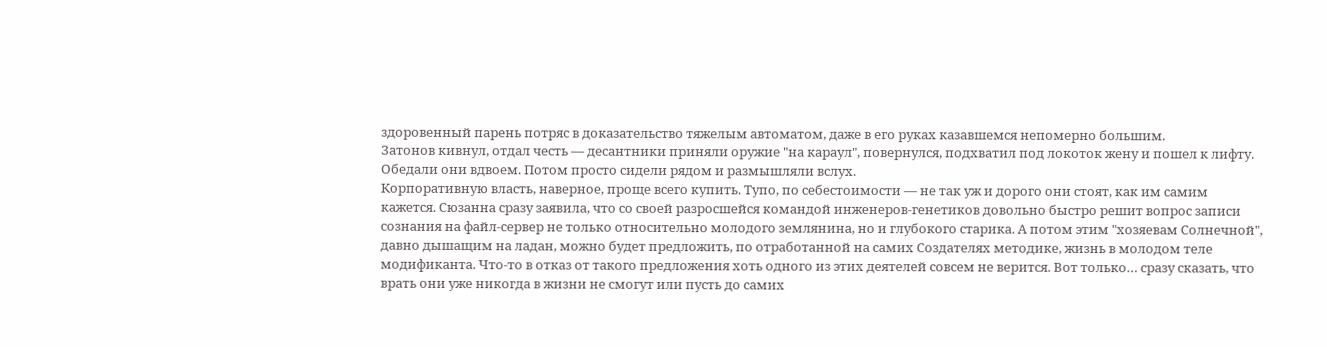здоровенный парень потряс в доказательство тяжелым автоматом, даже в его руках казавшемся непомерно большим.
Затонов кивнул, отдал честь — десантники приняли оружие "на караул", повернулся, подхватил под локоток жену и пошел к лифту. Обедали они вдвоем. Потом просто сидели рядом и размышляли вслух.
Корпоративную власть, наверное, проще всего купить. Тупо, по себестоимости — не так уж и дорого они стоят, как им самим кажется. Сюзанна сразу заявила, что со своей разросшейся командой инженеров-генетиков довольно быстро решит вопрос записи сознания на файл-сервер не только относительно молодого землянина, но и глубокого старика. А потом этим "хозяевам Солнечной", давно дышащим на ладан, можно будет предложить, по отработанной на самих Создателях методике, жизнь в молодом теле модификанта. Что-то в отказ от такого предложения хоть одного из этих деятелей совсем не верится. Вот только… сразу сказать, что врать они уже никогда в жизни не смогут или пусть до самих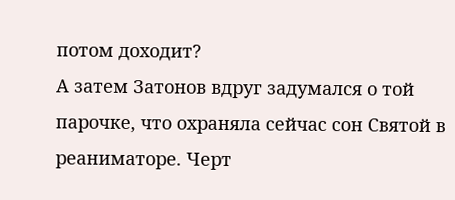потом доходит?
А затем Затонов вдруг задумался о той парочке, что охраняла сейчас сон Святой в реаниматоре. Черт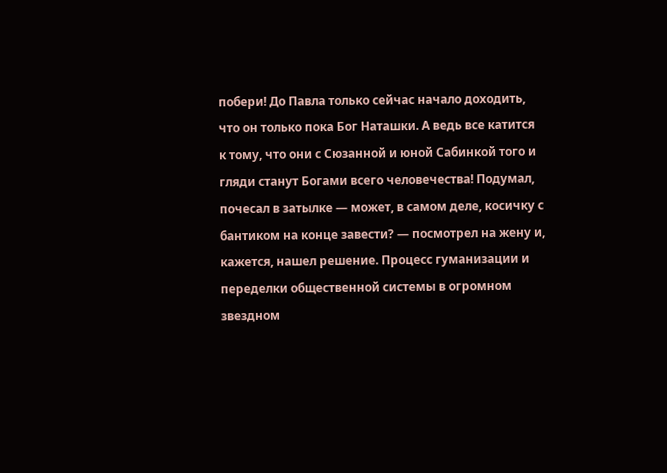побери! До Павла только сейчас начало доходить, что он только пока Бог Наташки. А ведь все катится к тому, что они с Сюзанной и юной Сабинкой того и гляди станут Богами всего человечества! Подумал, почесал в затылке — может, в самом деле, косичку с бантиком на конце завести? — посмотрел на жену и, кажется, нашел решение. Процесс гуманизации и переделки общественной системы в огромном звездном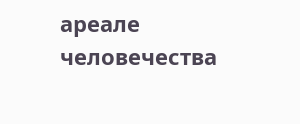ареале человечества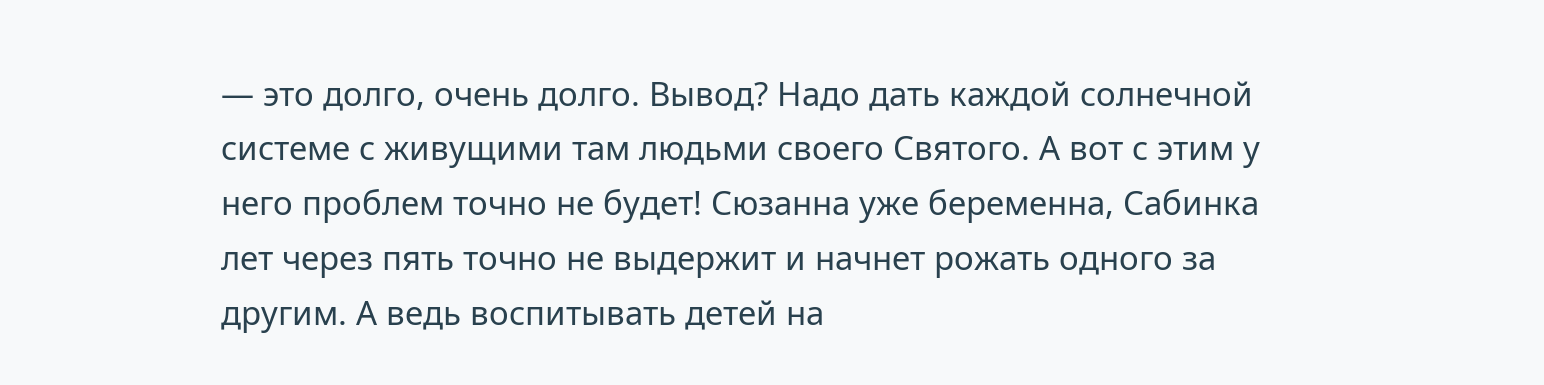— это долго, очень долго. Вывод? Надо дать каждой солнечной системе с живущими там людьми своего Святого. А вот с этим у него проблем точно не будет! Сюзанна уже беременна, Сабинка лет через пять точно не выдержит и начнет рожать одного за другим. А ведь воспитывать детей на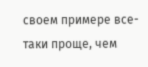своем примере все-таки проще, чем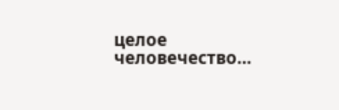целое человечество…